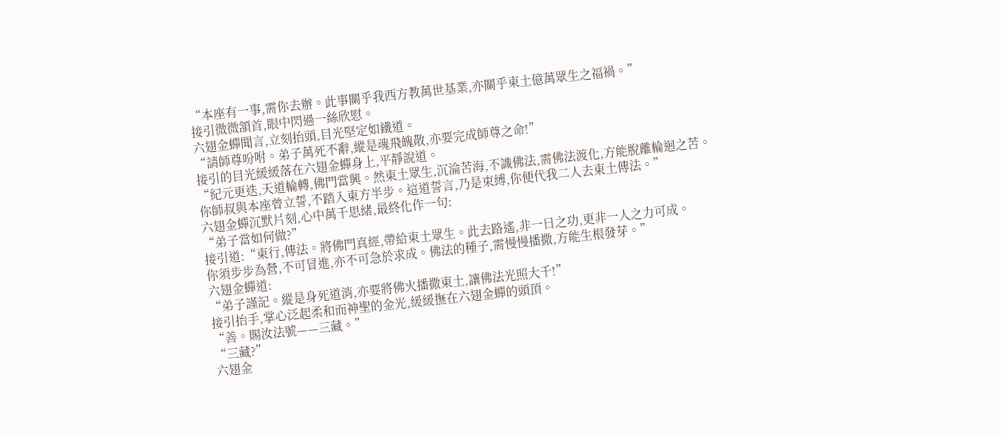“本座有一事,需你去辦。此事關乎我西方教萬世基業,亦關乎東土億萬眾生之福禍。”
接引微微頷首,眼中閃過一絲欣慰。
六翅金蟬聞言,立刻抬頭,目光堅定如鐵道。
“請師尊吩咐。弟子萬死不辭,縱是魂飛魄散,亦要完成師尊之命!”
接引的目光緩緩落在六翅金蟬身上,平靜說道。
“紀元更迭,天道輪轉,佛門當興。然東土眾生,沉淪苦海,不識佛法,需佛法渡化,方能脫離輪迴之苦。
你師叔與本座曾立誓,不踏入東方半步。這道誓言,乃是束縛,你便代我二人去東土傳法。”
六翅金蟬沉默片刻,心中萬千思緒,最終化作一句:
“弟子當如何做?”
接引道:“東行,傳法。將佛門真經,帶給東土眾生。此去路遙,非一日之功,更非一人之力可成。
你須步步為營,不可冒進,亦不可急於求成。佛法的種子,需慢慢播撒,方能生根發芽。”
六翅金蟬道:
“弟子謹記。縱是身死道消,亦要將佛火播撒東土,讓佛法光照大千!”
接引抬手,掌心泛起柔和而神聖的金光,緩緩撫在六翅金蟬的頭頂。
“善。賜汝法號——三藏。”
“三藏?”
六翅金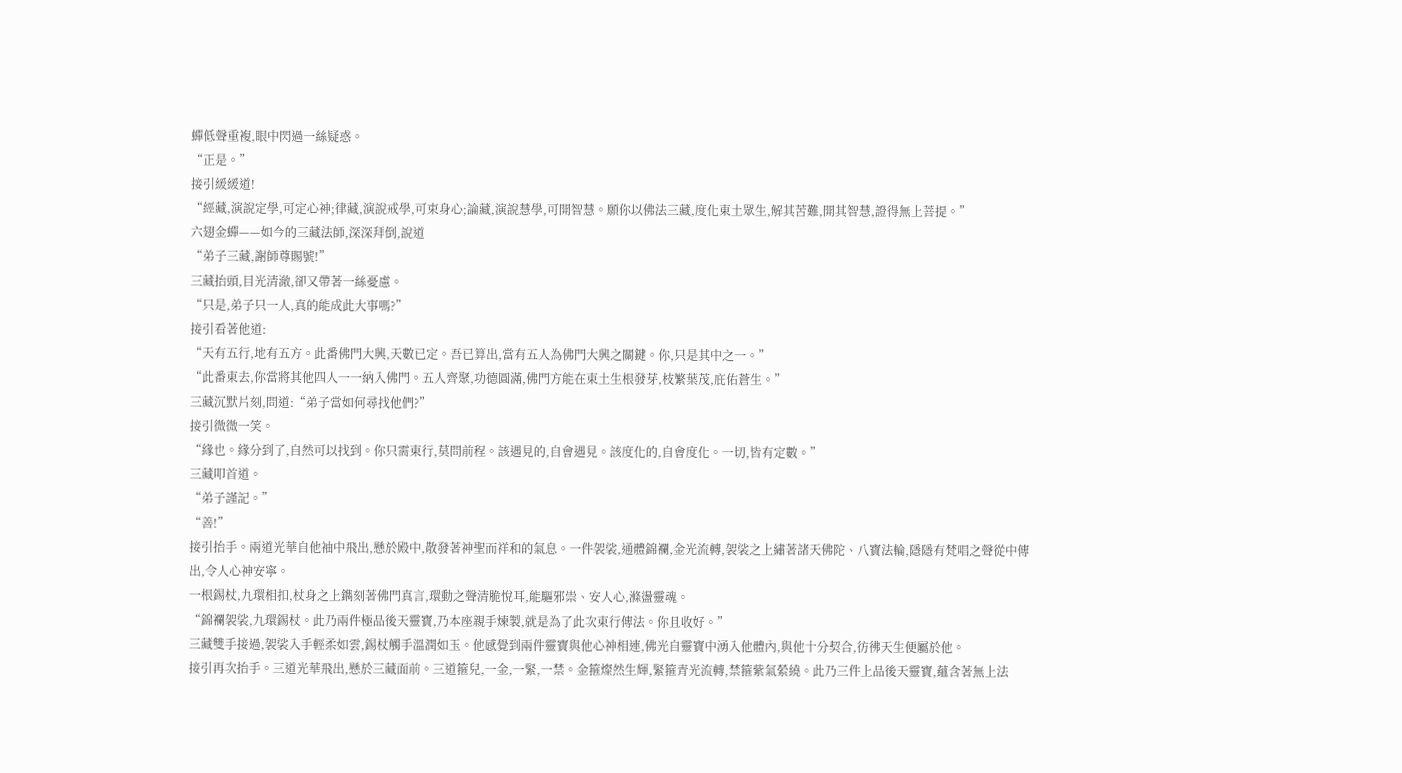蟬低聲重複,眼中閃過一絲疑惑。
“正是。”
接引緩緩道!
“經藏,演說定學,可定心神;律藏,演說戒學,可束身心;論藏,演說慧學,可開智慧。願你以佛法三藏,度化東土眾生,解其苦難,開其智慧,證得無上菩提。”
六翅金蟬——如今的三藏法師,深深拜倒,說道
“弟子三藏,謝師尊賜號!”
三藏抬頭,目光清澈,卻又帶著一絲憂慮。
“只是,弟子只一人,真的能成此大事嗎?”
接引看著他道:
“天有五行,地有五方。此番佛門大興,天數已定。吾已算出,當有五人為佛門大興之關鍵。你,只是其中之一。”
“此番東去,你當將其他四人一一納入佛門。五人齊聚,功德圓滿,佛門方能在東土生根發芽,枝繁葉茂,庇佑蒼生。”
三藏沉默片刻,問道:“弟子當如何尋找他們?”
接引微微一笑。
“緣也。緣分到了,自然可以找到。你只需東行,莫問前程。該遇見的,自會遇見。該度化的,自會度化。一切,皆有定數。”
三藏叩首道。
“弟子謹記。”
“善!”
接引抬手。兩道光華自他袖中飛出,懸於殿中,散發著神聖而祥和的氣息。一件袈裟,通體錦襴,金光流轉,袈裟之上繡著諸天佛陀、八寶法輪,隱隱有梵唱之聲從中傳出,令人心神安寧。
一根錫杖,九環相扣,杖身之上鐫刻著佛門真言,環動之聲清脆悅耳,能驅邪祟、安人心,滌盪靈魂。
“錦襴袈裟,九環錫杖。此乃兩件極品後天靈寶,乃本座親手煉製,就是為了此次東行傳法。你且收好。”
三藏雙手接過,袈裟入手輕柔如雲,錫杖觸手溫潤如玉。他感覺到兩件靈寶與他心神相連,佛光自靈寶中湧入他體內,與他十分契合,彷彿天生便屬於他。
接引再次抬手。三道光華飛出,懸於三藏面前。三道箍兒,一金,一緊,一禁。金箍燦然生輝,緊箍青光流轉,禁箍紫氣縈繞。此乃三件上品後天靈寶,蘊含著無上法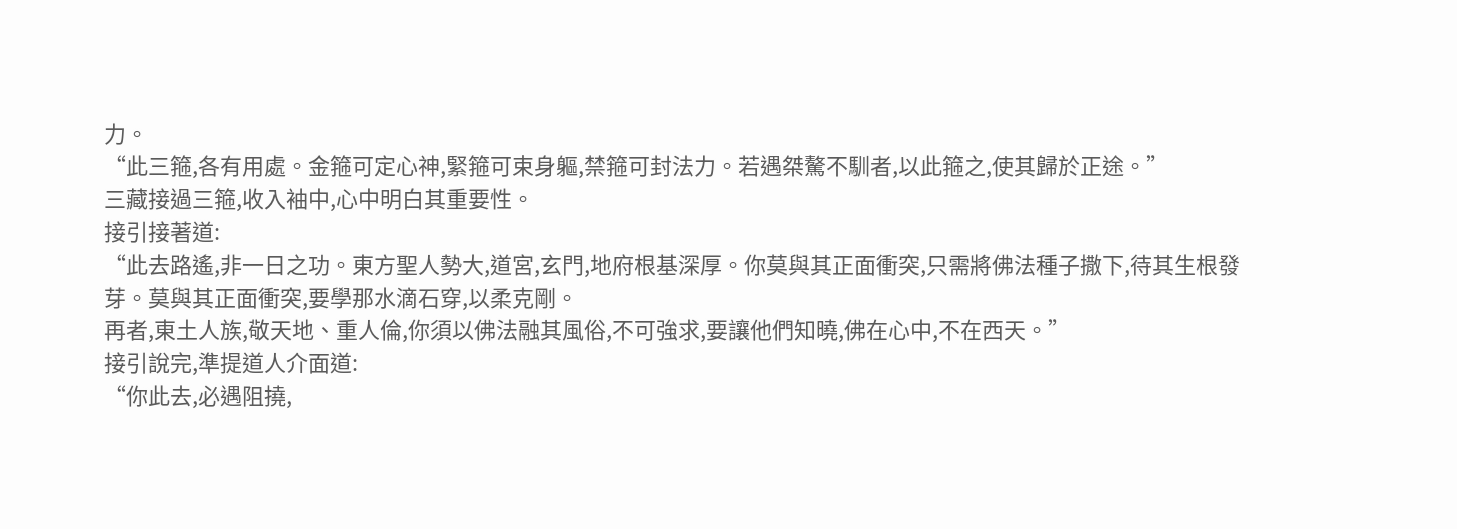力。
“此三箍,各有用處。金箍可定心神,緊箍可束身軀,禁箍可封法力。若遇桀驁不馴者,以此箍之,使其歸於正途。”
三藏接過三箍,收入袖中,心中明白其重要性。
接引接著道:
“此去路遙,非一日之功。東方聖人勢大,道宮,玄門,地府根基深厚。你莫與其正面衝突,只需將佛法種子撒下,待其生根發芽。莫與其正面衝突,要學那水滴石穿,以柔克剛。
再者,東土人族,敬天地、重人倫,你須以佛法融其風俗,不可強求,要讓他們知曉,佛在心中,不在西天。”
接引說完,準提道人介面道:
“你此去,必遇阻撓,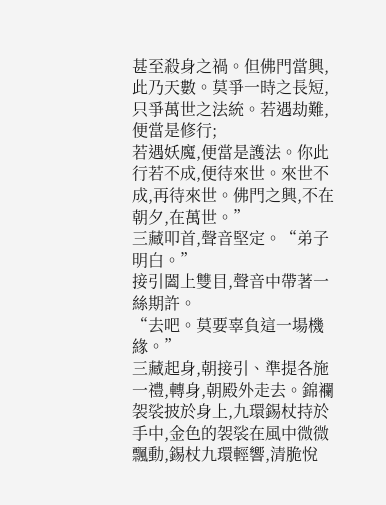甚至殺身之禍。但佛門當興,此乃天數。莫爭一時之長短,只爭萬世之法統。若遇劫難,便當是修行;
若遇妖魔,便當是護法。你此行若不成,便待來世。來世不成,再待來世。佛門之興,不在朝夕,在萬世。”
三藏叩首,聲音堅定。“弟子明白。”
接引闔上雙目,聲音中帶著一絲期許。
“去吧。莫要辜負這一場機緣。”
三藏起身,朝接引、準提各施一禮,轉身,朝殿外走去。錦襴袈裟披於身上,九環錫杖持於手中,金色的袈裟在風中微微飄動,錫杖九環輕響,清脆悅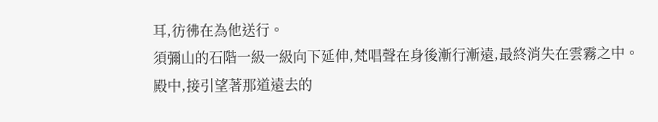耳,彷彿在為他送行。
須彌山的石階一級一級向下延伸,梵唱聲在身後漸行漸遠,最終消失在雲霧之中。
殿中,接引望著那道遠去的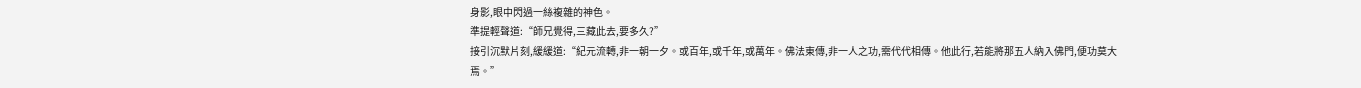身影,眼中閃過一絲複雜的神色。
準提輕聲道:“師兄覺得,三藏此去,要多久?”
接引沉默片刻,緩緩道:“紀元流轉,非一朝一夕。或百年,或千年,或萬年。佛法東傳,非一人之功,需代代相傳。他此行,若能將那五人納入佛門,便功莫大焉。”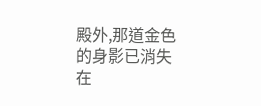殿外,那道金色的身影已消失在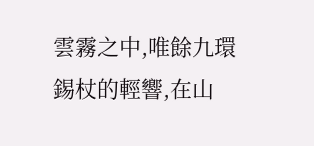雲霧之中,唯餘九環錫杖的輕響,在山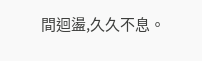間迴盪,久久不息。